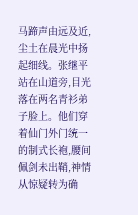马蹄声由远及近,尘土在晨光中扬起细线。张继平站在山道旁,目光落在两名青衫弟子脸上。他们穿着仙门外门统一的制式长袍,腰间佩剑未出鞘,神情从惊疑转为确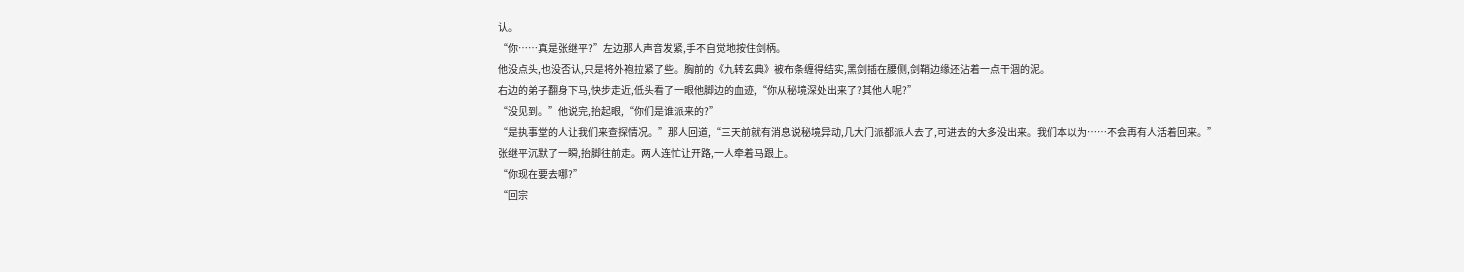认。
“你……真是张继平?”左边那人声音发紧,手不自觉地按住剑柄。
他没点头,也没否认,只是将外袍拉紧了些。胸前的《九转玄典》被布条缠得结实,黑剑插在腰侧,剑鞘边缘还沾着一点干涸的泥。
右边的弟子翻身下马,快步走近,低头看了一眼他脚边的血迹,“你从秘境深处出来了?其他人呢?”
“没见到。”他说完,抬起眼,“你们是谁派来的?”
“是执事堂的人让我们来查探情况。”那人回道,“三天前就有消息说秘境异动,几大门派都派人去了,可进去的大多没出来。我们本以为……不会再有人活着回来。”
张继平沉默了一瞬,抬脚往前走。两人连忙让开路,一人牵着马跟上。
“你现在要去哪?”
“回宗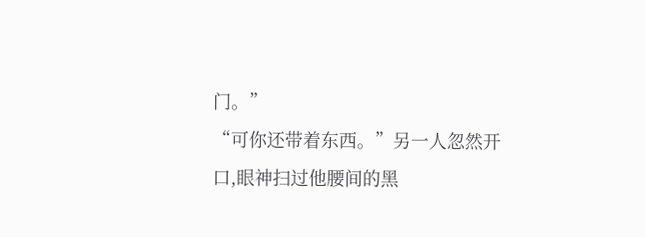门。”
“可你还带着东西。”另一人忽然开口,眼神扫过他腰间的黑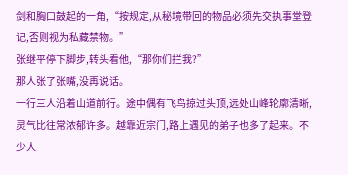剑和胸口鼓起的一角,“按规定,从秘境带回的物品必须先交执事堂登记,否则视为私藏禁物。”
张继平停下脚步,转头看他,“那你们拦我?”
那人张了张嘴,没再说话。
一行三人沿着山道前行。途中偶有飞鸟掠过头顶,远处山峰轮廓清晰,灵气比往常浓郁许多。越靠近宗门,路上遇见的弟子也多了起来。不少人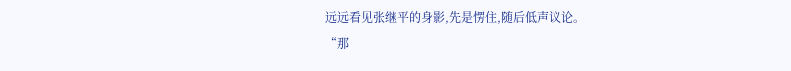远远看见张继平的身影,先是愣住,随后低声议论。
“那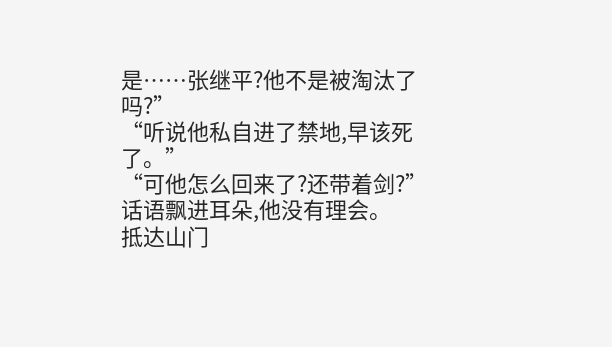是……张继平?他不是被淘汰了吗?”
“听说他私自进了禁地,早该死了。”
“可他怎么回来了?还带着剑?”
话语飘进耳朵,他没有理会。
抵达山门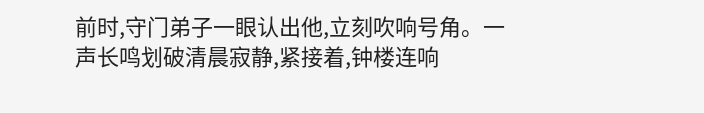前时,守门弟子一眼认出他,立刻吹响号角。一声长鸣划破清晨寂静,紧接着,钟楼连响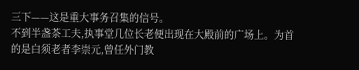三下——这是重大事务召集的信号。
不到半盏茶工夫,执事堂几位长老便出现在大殿前的广场上。为首的是白须老者李崇元,曾任外门教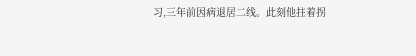习,三年前因病退居二线。此刻他拄着拐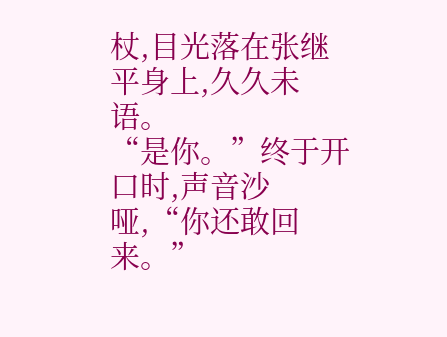杖,目光落在张继平身上,久久未语。
“是你。”终于开口时,声音沙哑,“你还敢回来。”